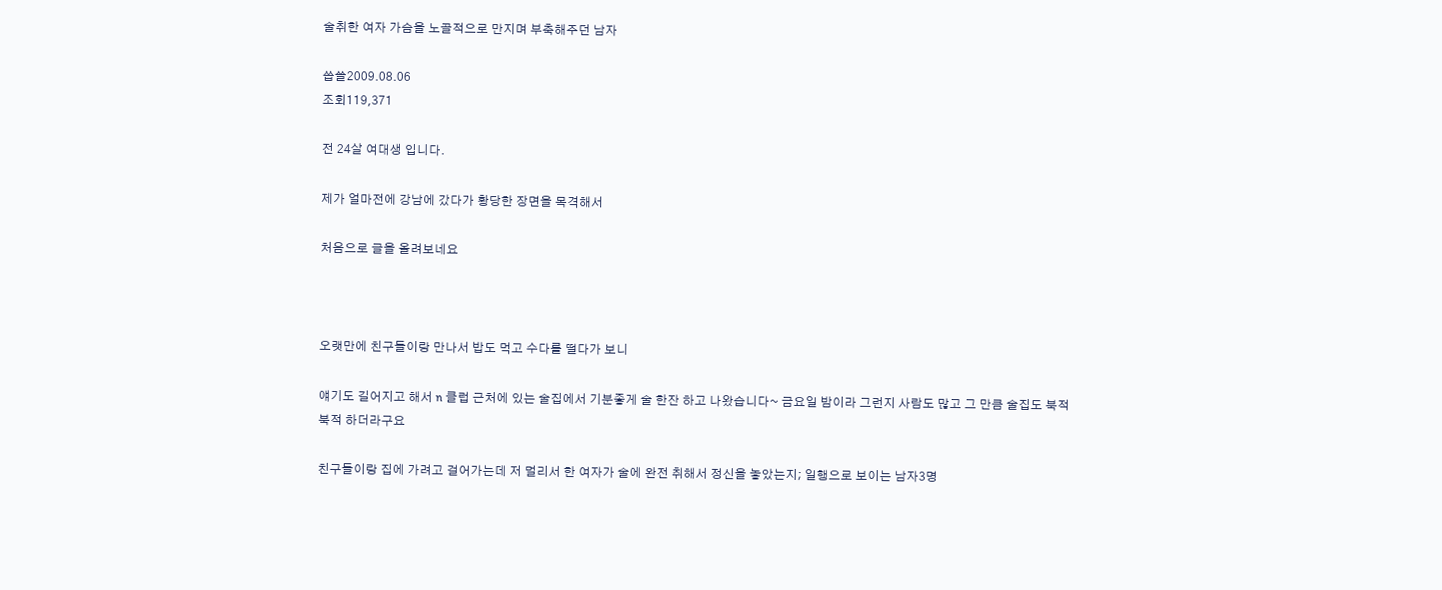술취한 여자 가슴을 노골적으로 만지며 부축해주던 남자

씁쓸2009.08.06
조회119,371

전 24살 여대생 입니다.

제가 얼마전에 강남에 갔다가 황당한 장면을 목격해서

처음으로 글을 올려보네요



오랫만에 친구들이랑 만나서 밥도 먹고 수다를 떨다가 보니

얘기도 길어지고 해서 n 클럽 근처에 있는 술집에서 기분좋게 술 한잔 하고 나왔습니다~ 금요일 밤이라 그런지 사람도 많고 그 만큼 술집도 북적북적 하더라구요

친구들이랑 집에 가려고 걸어가는데 저 멀리서 한 여자가 술에 완전 취해서 정신을 놓았는지; 일행으로 보이는 남자3명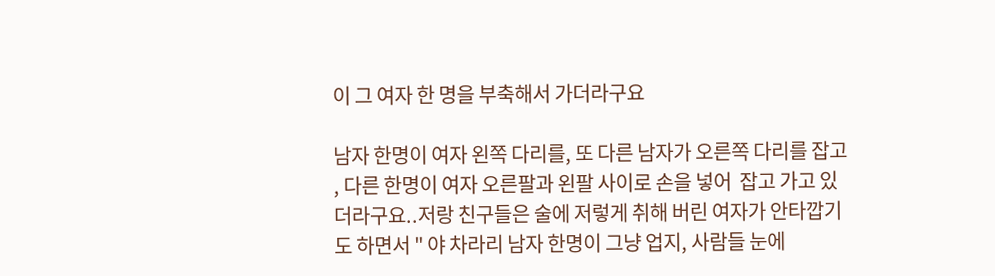이 그 여자 한 명을 부축해서 가더라구요

남자 한명이 여자 왼쪽 다리를, 또 다른 남자가 오른쪽 다리를 잡고 , 다른 한명이 여자 오른팔과 왼팔 사이로 손을 넣어  잡고 가고 있더라구요..저랑 친구들은 술에 저렇게 취해 버린 여자가 안타깝기도 하면서 " 야 차라리 남자 한명이 그냥 업지, 사람들 눈에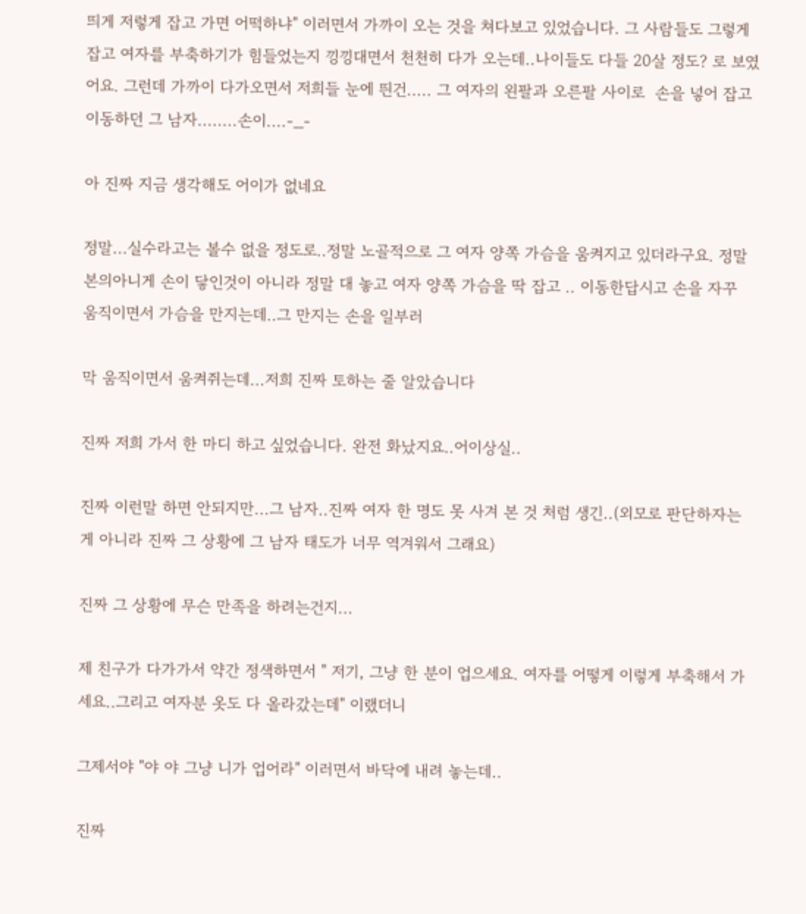띄게 저렇게 잡고 가면 어떡하냐" 이러면서 가까이 오는 것을 쳐다보고 있었습니다. 그 사람들도 그렇게 잡고 여자를 부축하기가 힘들었는지 낑낑대면서 천천히 다가 오는데..나이들도 다들 20살 정도? 로 보였어요. 그런데 가까이 다가오면서 저희들 눈에 띈건..... 그 여자의 왼팔과 오른팔 사이로  손을 넣어 잡고 이동하던 그 남자........손이....-_-

아 진짜 지금 생각해도 어이가 없네요

정말...실수라고는 볼수 없을 정도로..정말 노골적으로 그 여자 양쪽 가슴을 움켜지고 있더라구요. 정말 본의아니게 손이 닿인것이 아니라 정말 대 놓고 여자 양쪽 가슴을 딱 잡고 .. 이동한답시고 손을 자꾸 움직이면서 가슴을 만지는데..그 만지는 손을 일부러

막 움직이면서 움켜쥐는데...저희 진짜 토하는 줄 알았습니다

진짜 저희 가서 한 마디 하고 싶었습니다. 완전 화났지요..어이상실..

진짜 이런말 하면 안되지만...그 남자..진짜 여자 한 명도 못 사겨 본 것 처럼 생긴..(외모로 판단하자는게 아니라 진짜 그 상황에 그 남자 태도가 너무 역겨워서 그래요)

진짜 그 상황에 무슨 만족을 하려는건지...

제 친구가 다가가서 약간 정색하면서 " 저기, 그냥 한 분이 업으세요. 여자를 어떻게 이렇게 부축해서 가세요..그리고 여자분 옷도 다 올라갔는데" 이랬더니

그제서야 "야 야 그냥 니가 업어라" 이러면서 바닥에 내려 놓는데..

진짜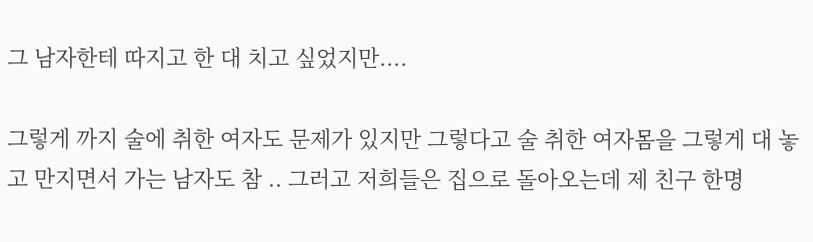그 남자한테 따지고 한 대 치고 싶었지만....

그렇게 까지 술에 취한 여자도 문제가 있지만 그렇다고 술 취한 여자몸을 그렇게 대 놓고 만지면서 가는 남자도 참 .. 그러고 저희들은 집으로 돌아오는데 제 친구 한명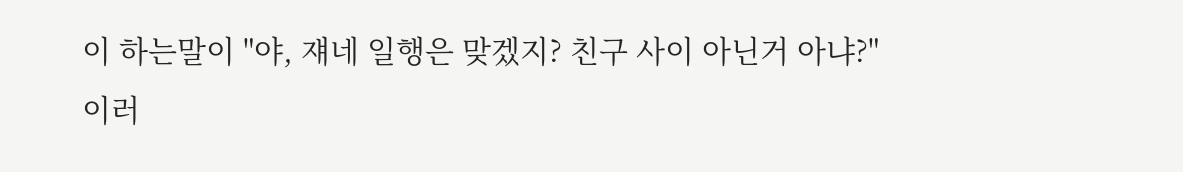이 하는말이 "야, 쟤네 일행은 맞겠지? 친구 사이 아닌거 아냐?" 이러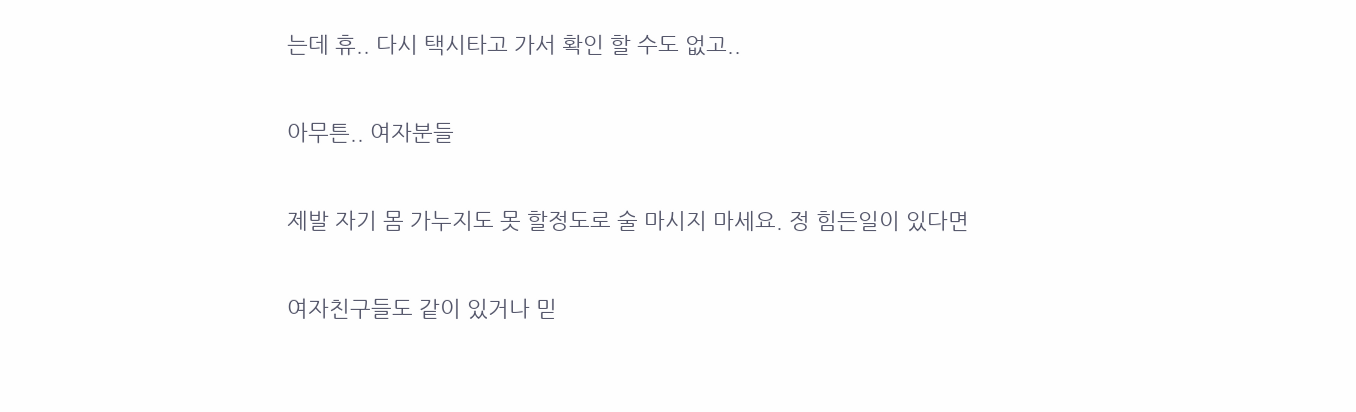는데 휴.. 다시 택시타고 가서 확인 할 수도 없고..

아무튼.. 여자분들

제발 자기 몸 가누지도 못 할정도로 술 마시지 마세요. 정 힘든일이 있다면

여자친구들도 같이 있거나 믿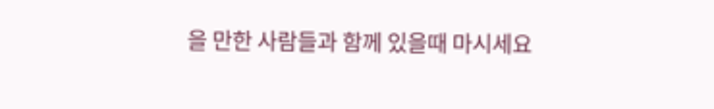을 만한 사람들과 함께 있을때 마시세요